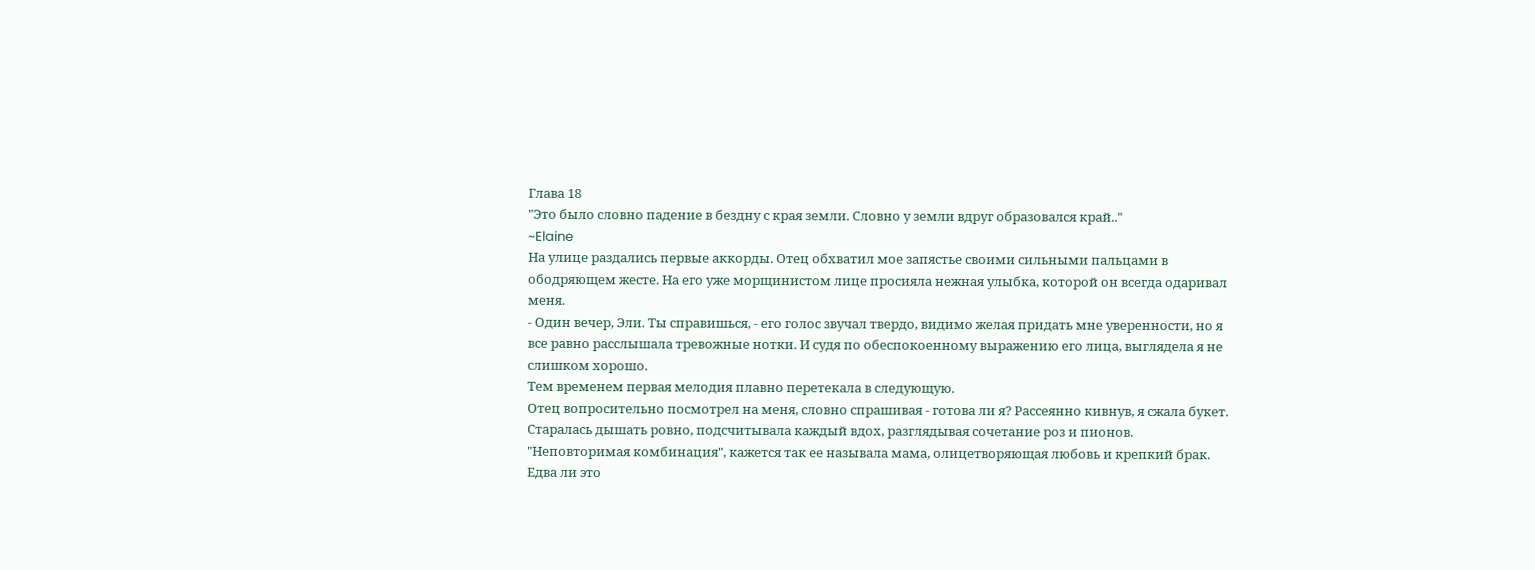Глава 18
"Это было словно падение в бездну с края земли. Словно у земли вдруг образовался край.."
~Elaine
На улице раздались первые аккорды. Отец обхватил мое запястье своими сильными пальцами в ободряющем жесте. На его уже морщинистом лице просияла нежная улыбка, которой он всегда одаривал меня.
- Один вечер, Эли. Ты справишься, - его голос звучал твердо, видимо желая придать мне уверенности, но я все равно расслышала тревожные нотки. И судя по обеспокоенному выражению его лица, выглядела я не слишком хорошо.
Тем временем первая мелодия плавно перетекала в следующую.
Отец вопросительно посмотрел на меня, словно спрашивая - готова ли я? Рассеянно кивнув, я сжала букет. Старалась дышать ровно, подсчитывала каждый вдох, разглядывая сочетание роз и пионов. "Неповторимая комбинация", кажется так ее называла мама, олицетворяющая любовь и крепкий брак.
Едва ли это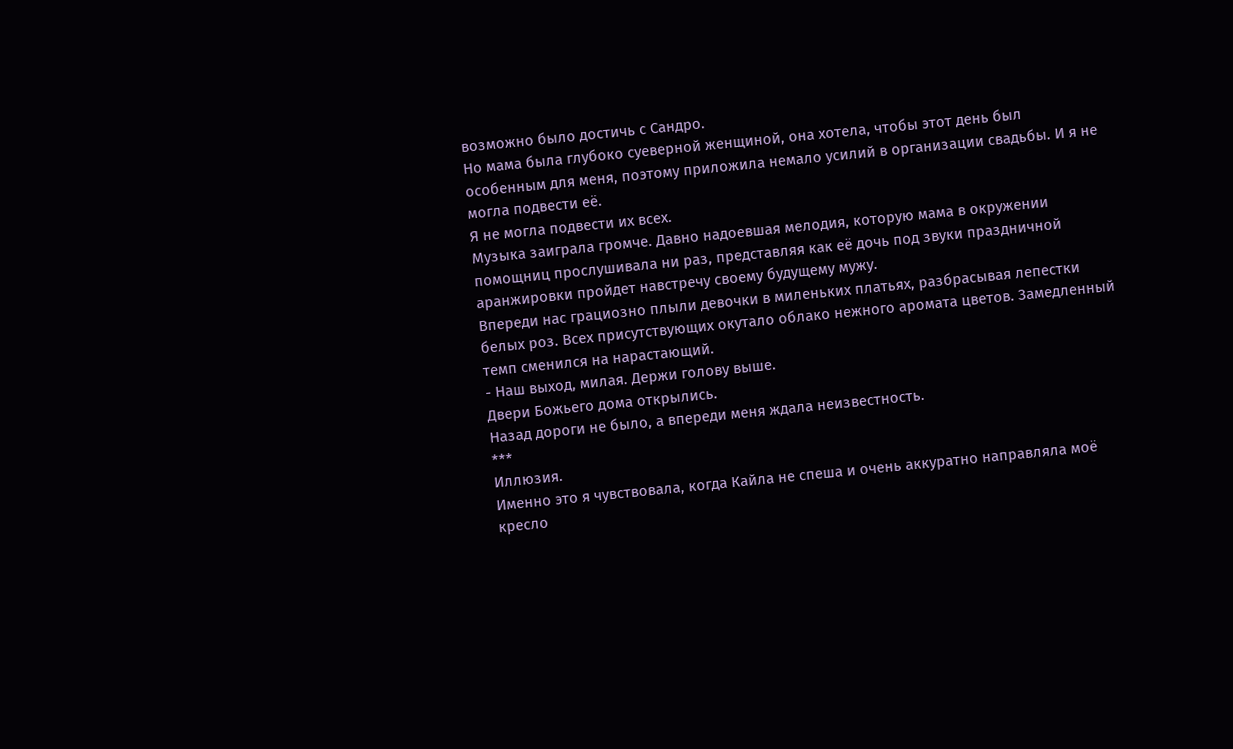возможно было достичь с Сандро.
Но мама была глубоко суеверной женщиной, она хотела, чтобы этот день был особенным для меня, поэтому приложила немало усилий в организации свадьбы. И я не могла подвести её.
Я не могла подвести их всех.
Музыка заиграла громче. Давно надоевшая мелодия, которую мама в окружении помощниц прослушивала ни раз, представляя как её дочь под звуки праздничной аранжировки пройдет навстречу своему будущему мужу.
Впереди нас грациозно плыли девочки в миленьких платьях, разбрасывая лепестки белых роз. Всех присутствующих окутало облако нежного аромата цветов. Замедленный темп сменился на нарастающий.
- Наш выход, милая. Держи голову выше.
Двери Божьего дома открылись.
Назад дороги не было, а впереди меня ждала неизвестность.
***
Иллюзия.
Именно это я чувствовала, когда Кайла не спеша и очень аккуратно направляла моё кресло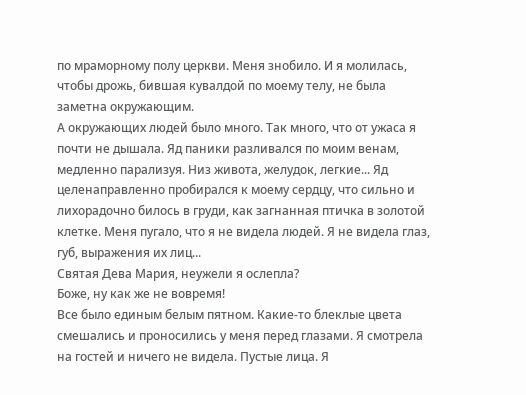по мраморному полу церкви. Меня знобило. И я молилась, чтобы дрожь, бившая кувалдой по моему телу, не была заметна окружающим.
А окружающих людей было много. Так много, что от ужаса я почти не дышала. Яд паники разливался по моим венам, медленно парализуя. Низ живота, желудок, легкие... Яд целенаправленно пробирался к моему сердцу, что сильно и лихорадочно билось в груди, как загнанная птичка в золотой клетке. Меня пугало, что я не видела людей. Я не видела глаз, губ, выражения их лиц...
Святая Дева Мария, неужели я ослепла?
Боже, ну как же не вовремя!
Все было единым белым пятном. Какие-то блеклые цвета смешались и проносились у меня перед глазами. Я смотрела на гостей и ничего не видела. Пустые лица. Я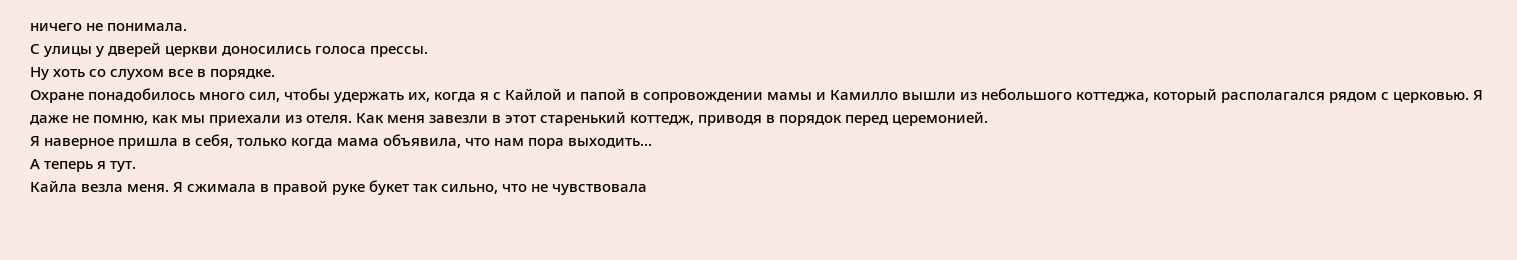ничего не понимала.
С улицы у дверей церкви доносились голоса прессы.
Ну хоть со слухом все в порядке.
Охране понадобилось много сил, чтобы удержать их, когда я с Кайлой и папой в сопровождении мамы и Камилло вышли из небольшого коттеджа, который располагался рядом с церковью. Я даже не помню, как мы приехали из отеля. Как меня завезли в этот старенький коттедж, приводя в порядок перед церемонией.
Я наверное пришла в себя, только когда мама объявила, что нам пора выходить...
А теперь я тут.
Кайла везла меня. Я сжимала в правой руке букет так сильно, что не чувствовала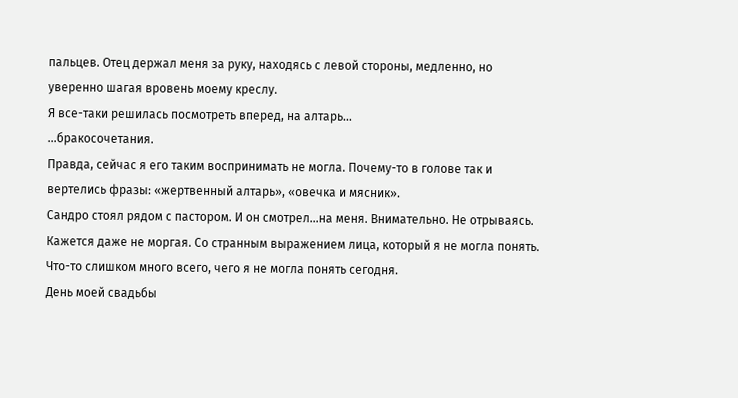пальцев. Отец держал меня за руку, находясь с левой стороны, медленно, но уверенно шагая вровень моему креслу.
Я все-таки решилась посмотреть вперед, на алтарь...
...бракосочетания.
Правда, сейчас я его таким воспринимать не могла. Почему-то в голове так и вертелись фразы: «жертвенный алтарь», «овечка и мясник».
Сандро стоял рядом с пастором. И он смотрел...на меня. Внимательно. Не отрываясь. Кажется даже не моргая. Со странным выражением лица, который я не могла понять.
Что-то слишком много всего, чего я не могла понять сегодня.
День моей свадьбы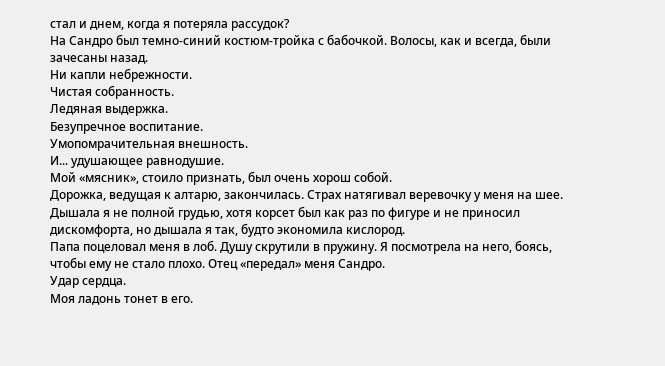стал и днем, когда я потеряла рассудок?
На Сандро был темно-синий костюм-тройка с бабочкой. Волосы, как и всегда, были зачесаны назад.
Ни капли небрежности.
Чистая собранность.
Ледяная выдержка.
Безупречное воспитание.
Умопомрачительная внешность.
И... удушающее равнодушие.
Мой «мясник», стоило признать, был очень хорош собой.
Дорожка, ведущая к алтарю, закончилась. Страх натягивал веревочку у меня на шее. Дышала я не полной грудью, хотя корсет был как раз по фигуре и не приносил дискомфорта, но дышала я так, будто экономила кислород.
Папа поцеловал меня в лоб. Душу скрутили в пружину. Я посмотрела на него, боясь, чтобы ему не стало плохо. Отец «передал» меня Сандро.
Удар сердца.
Моя ладонь тонет в его.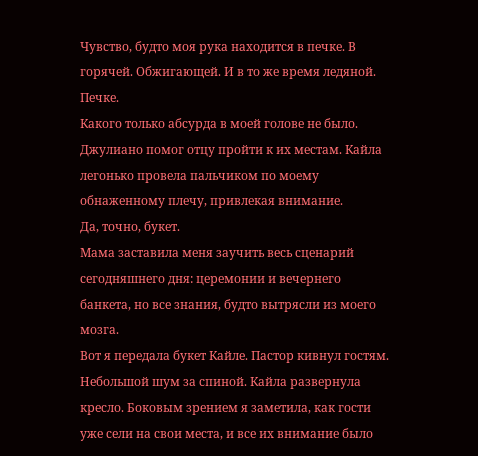Чувство, будто моя рука находится в печке. В горячей. Обжигающей. И в то же время ледяной. Печке.
Какого только абсурда в моей голове не было.
Джулиано помог отцу пройти к их местам. Кайла легонько провела пальчиком по моему обнаженному плечу, привлекая внимание.
Да, точно, букет.
Мама заставила меня заучить весь сценарий сегодняшнего дня: церемонии и вечернего банкета, но все знания, будто вытрясли из моего мозга.
Вот я передала букет Кайле. Пастор кивнул гостям. Небольшой шум за спиной. Кайла развернула кресло. Боковым зрением я заметила, как гости уже сели на свои места, и все их внимание было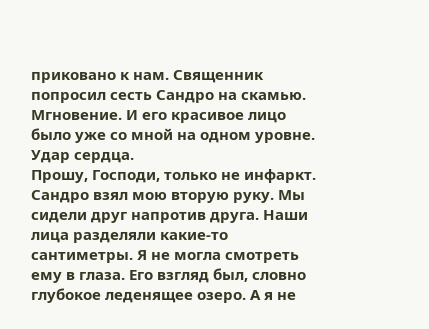приковано к нам. Священник попросил сесть Сандро на скамью. Мгновение. И его красивое лицо было уже со мной на одном уровне.
Удар сердца.
Прошу, Господи, только не инфаркт.
Сандро взял мою вторую руку. Мы сидели друг напротив друга. Наши лица разделяли какие-то сантиметры. Я не могла смотреть ему в глаза. Его взгляд был, словно глубокое леденящее озеро. А я не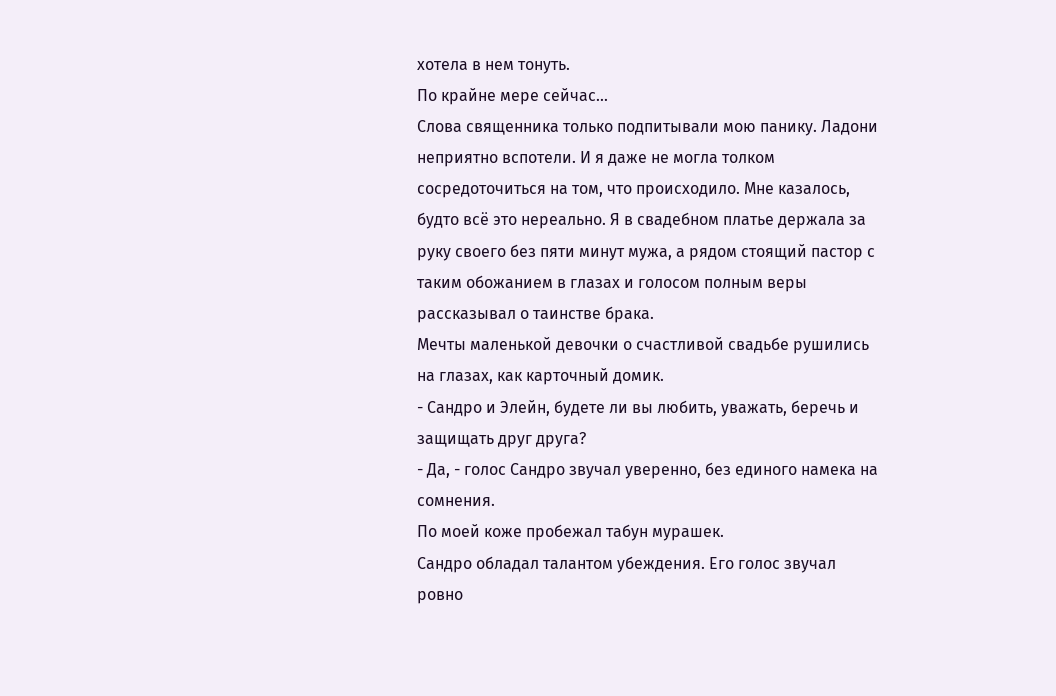хотела в нем тонуть.
По крайне мере сейчас...
Слова священника только подпитывали мою панику. Ладони неприятно вспотели. И я даже не могла толком сосредоточиться на том, что происходило. Мне казалось, будто всё это нереально. Я в свадебном платье держала за руку своего без пяти минут мужа, а рядом стоящий пастор с таким обожанием в глазах и голосом полным веры рассказывал о таинстве брака.
Мечты маленькой девочки о счастливой свадьбе рушились на глазах, как карточный домик.
- Сандро и Элейн, будете ли вы любить, уважать, беречь и защищать друг друга?
- Да, - голос Сандро звучал уверенно, без единого намека на сомнения.
По моей коже пробежал табун мурашек.
Сандро обладал талантом убеждения. Его голос звучал ровно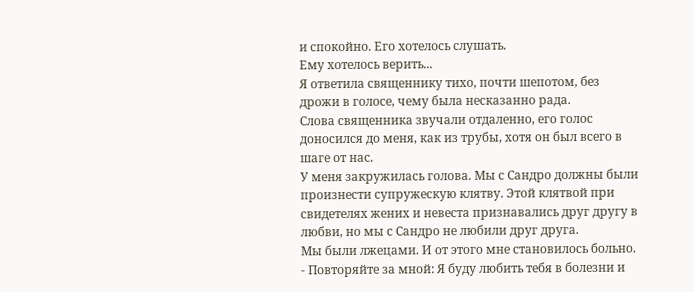и спокойно. Его хотелось слушать.
Ему хотелось верить...
Я ответила священнику тихо, почти шепотом, без дрожи в голосе, чему была несказанно рада.
Слова священника звучали отдаленно, его голос доносился до меня, как из трубы, хотя он был всего в шаге от нас.
У меня закружилась голова. Мы с Сандро должны были произнести супружескую клятву. Этой клятвой при свидетелях жених и невеста признавались друг другу в любви, но мы с Сандро не любили друг друга.
Мы были лжецами. И от этого мне становилось больно.
- Повторяйте за мной: Я буду любить тебя в болезни и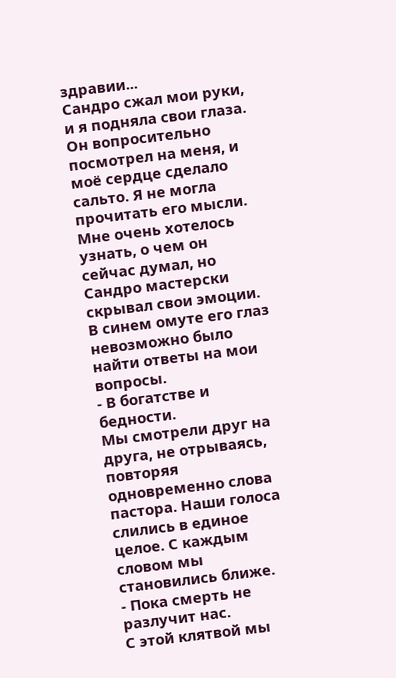здравии...
Сандро сжал мои руки, и я подняла свои глаза. Он вопросительно посмотрел на меня, и моё сердце сделало сальто. Я не могла прочитать его мысли. Мне очень хотелось узнать, о чем он сейчас думал, но Сандро мастерски скрывал свои эмоции. В синем омуте его глаз невозможно было найти ответы на мои вопросы.
- В богатстве и бедности.
Мы смотрели друг на друга, не отрываясь, повторяя одновременно слова пастора. Наши голоса слились в единое целое. С каждым словом мы становились ближе.
- Пока смерть не разлучит нас.
С этой клятвой мы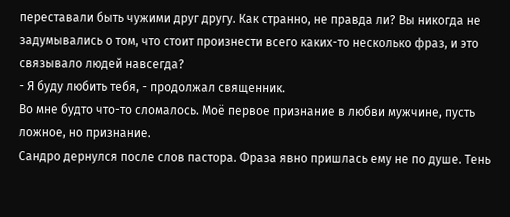переставали быть чужими друг другу. Как странно, не правда ли? Вы никогда не задумывались о том, что стоит произнести всего каких-то несколько фраз, и это связывало людей навсегда?
- Я буду любить тебя, - продолжал священник.
Во мне будто что-то сломалось. Моё первое признание в любви мужчине, пусть ложное, но признание.
Сандро дернулся после слов пастора. Фраза явно пришлась ему не по душе. Тень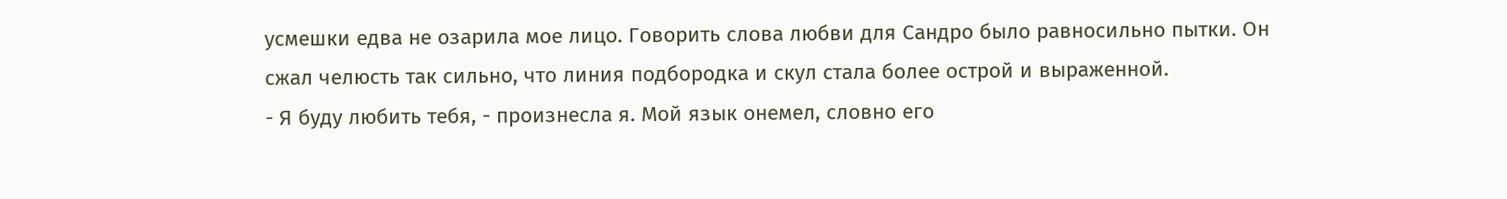усмешки едва не озарила мое лицо. Говорить слова любви для Сандро было равносильно пытки. Он сжал челюсть так сильно, что линия подбородка и скул стала более острой и выраженной.
- Я буду любить тебя, - произнесла я. Мой язык онемел, словно его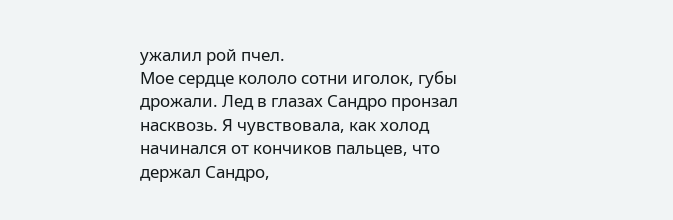ужалил рой пчел.
Мое сердце кололо сотни иголок, губы дрожали. Лед в глазах Сандро пронзал насквозь. Я чувствовала, как холод начинался от кончиков пальцев, что держал Сандро,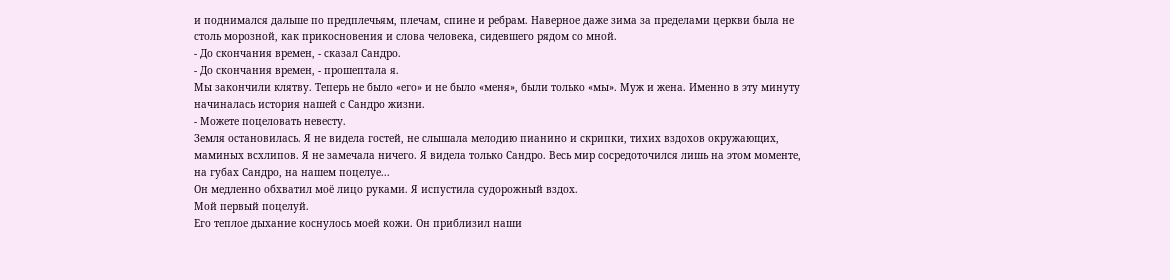и поднимался дальше по предплечьям, плечам, спине и ребрам. Наверное даже зима за пределами церкви была не столь морозной, как прикосновения и слова человека, сидевшего рядом со мной.
- До скончания времен, - сказал Сандро.
- До скончания времен, - прошептала я.
Мы закончили клятву. Теперь не было «его» и не было «меня», были только «мы». Муж и жена. Именно в эту минуту начиналась история нашей с Сандро жизни.
- Можете поцеловать невесту.
Земля остановилась. Я не видела гостей, не слышала мелодию пианино и скрипки, тихих вздохов окружающих, маминых всхлипов. Я не замечала ничего. Я видела только Сандро. Весь мир сосредоточился лишь на этом моменте, на губах Сандро, на нашем поцелуе...
Он медленно обхватил моё лицо руками. Я испустила судорожный вздох.
Мой первый поцелуй.
Его теплое дыхание коснулось моей кожи. Он приблизил наши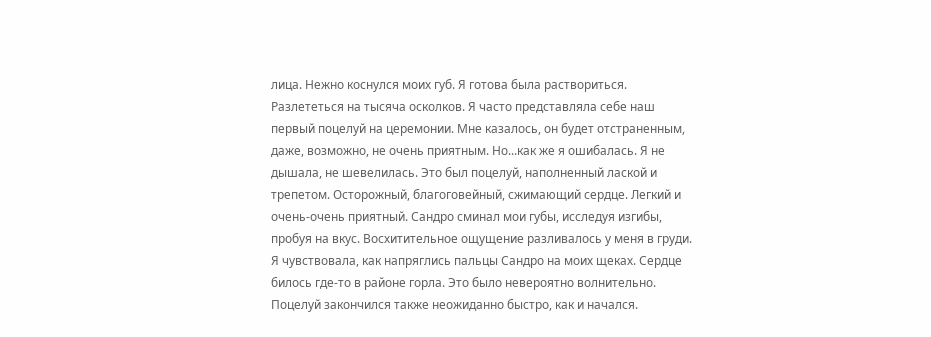лица. Нежно коснулся моих губ. Я готова была раствориться. Разлететься на тысяча осколков. Я часто представляла себе наш первый поцелуй на церемонии. Мне казалось, он будет отстраненным, даже, возможно, не очень приятным. Но...как же я ошибалась. Я не дышала, не шевелилась. Это был поцелуй, наполненный лаской и трепетом. Осторожный, благоговейный, сжимающий сердце. Легкий и очень-очень приятный. Сандро сминал мои губы, исследуя изгибы, пробуя на вкус. Восхитительное ощущение разливалось у меня в груди. Я чувствовала, как напряглись пальцы Сандро на моих щеках. Сердце билось где-то в районе горла. Это было невероятно волнительно.
Поцелуй закончился также неожиданно быстро, как и начался.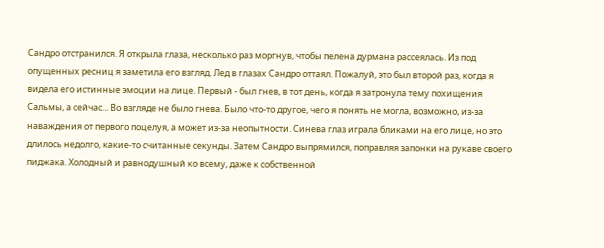Сандро отстранился. Я открыла глаза, несколько раз моргнув, чтобы пелена дурмана рассеялась. Из под опущенных ресниц я заметила его взгляд. Лед в глазах Сандро оттаял. Пожалуй, это был второй раз, когда я видела его истинные эмоции на лице. Первый - был гнев, в тот день, когда я затронула тему похищения Сальмы, а сейчас... Во взгляде не было гнева. Было что-то другое, чего я понять не могла, возможно, из-за наваждения от первого поцелуя, а может из-за неопытности. Синева глаз играла бликами на его лице, но это длилось недолго, какие-то считанные секунды. Затем Сандро выпрямился, поправляя запонки на рукаве своего пиджака. Холодный и равнодушный ко всему, даже к собственной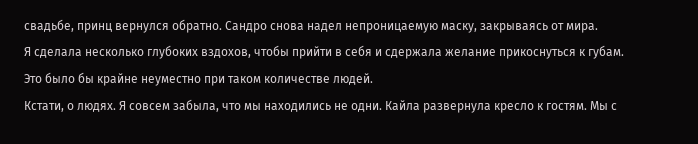свадьбе, принц вернулся обратно. Сандро снова надел непроницаемую маску, закрываясь от мира.
Я сделала несколько глубоких вздохов, чтобы прийти в себя и сдержала желание прикоснуться к губам. Это было бы крайне неуместно при таком количестве людей.
Кстати, о людях. Я совсем забыла, что мы находились не одни. Кайла развернула кресло к гостям. Мы с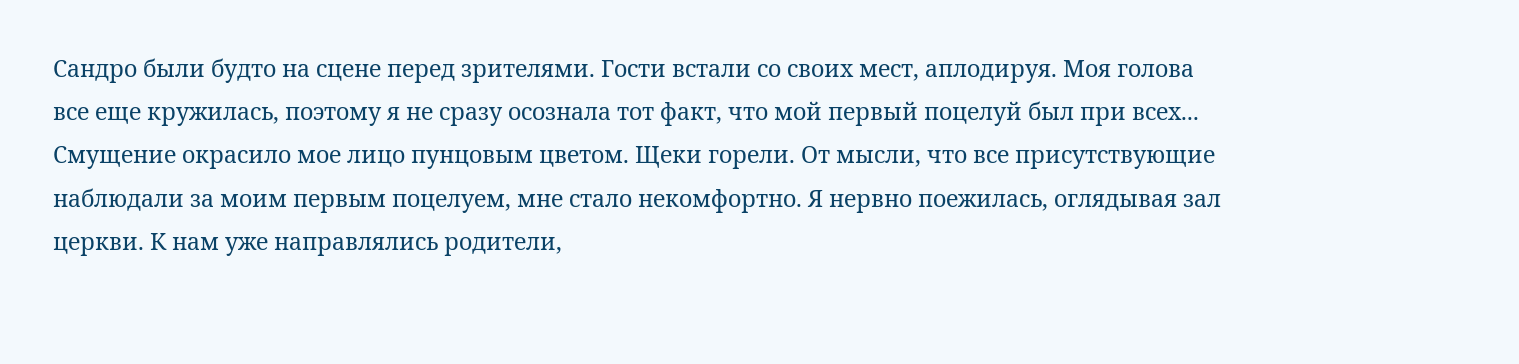Сандро были будто на сцене перед зрителями. Гости встали со своих мест, аплодируя. Моя голова все еще кружилась, поэтому я не сразу осознала тот факт, что мой первый поцелуй был при всех... Смущение окрасило мое лицо пунцовым цветом. Щеки горели. От мысли, что все присутствующие наблюдали за моим первым поцелуем, мне стало некомфортно. Я нервно поежилась, оглядывая зал церкви. К нам уже направлялись родители,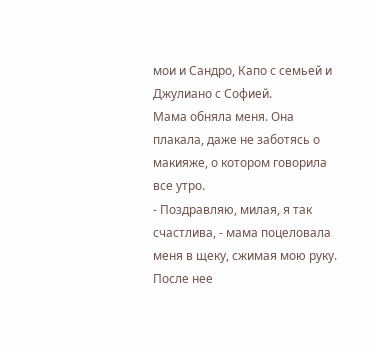мои и Сандро, Капо с семьей и Джулиано с Софией.
Мама обняла меня. Она плакала, даже не заботясь о макияже, о котором говорила все утро.
- Поздравляю, милая, я так счастлива, - мама поцеловала меня в щеку, сжимая мою руку.
После нее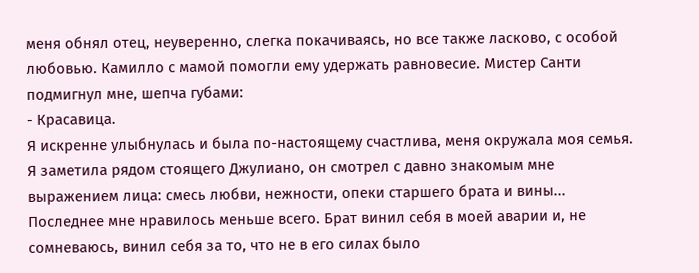меня обнял отец, неуверенно, слегка покачиваясь, но все также ласково, с особой любовью. Камилло с мамой помогли ему удержать равновесие. Мистер Санти подмигнул мне, шепча губами:
- Красавица.
Я искренне улыбнулась и была по-настоящему счастлива, меня окружала моя семья. Я заметила рядом стоящего Джулиано, он смотрел с давно знакомым мне выражением лица: смесь любви, нежности, опеки старшего брата и вины... Последнее мне нравилось меньше всего. Брат винил себя в моей аварии и, не сомневаюсь, винил себя за то, что не в его силах было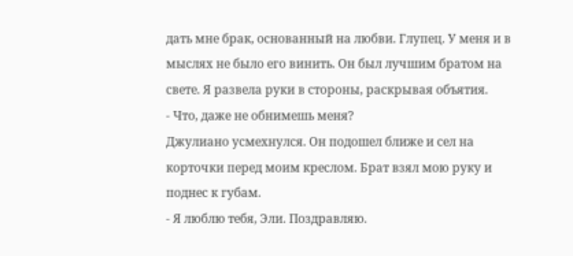дать мне брак, основанный на любви. Глупец. У меня и в мыслях не было его винить. Он был лучшим братом на свете. Я развела руки в стороны, раскрывая объятия.
- Что, даже не обнимешь меня?
Джулиано усмехнулся. Он подошел ближе и сел на корточки перед моим креслом. Брат взял мою руку и поднес к губам.
- Я люблю тебя, Эли. Поздравляю.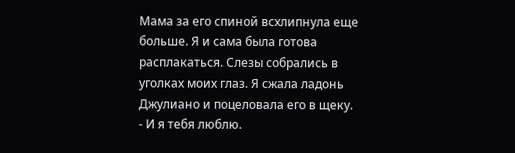Мама за его спиной всхлипнула еще больше. Я и сама была готова расплакаться. Слезы собрались в уголках моих глаз. Я сжала ладонь Джулиано и поцеловала его в щеку.
- И я тебя люблю.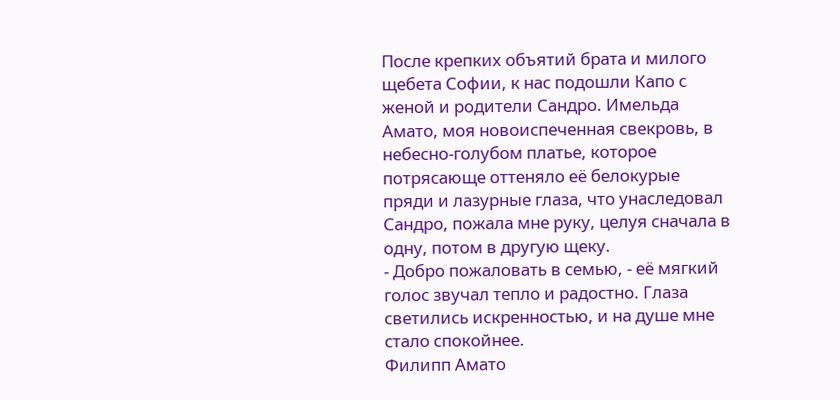После крепких объятий брата и милого щебета Софии, к нас подошли Капо с женой и родители Сандро. Имельда Амато, моя новоиспеченная свекровь, в небесно-голубом платье, которое потрясающе оттеняло её белокурые пряди и лазурные глаза, что унаследовал Сандро, пожала мне руку, целуя сначала в одну, потом в другую щеку.
- Добро пожаловать в семью, - её мягкий голос звучал тепло и радостно. Глаза светились искренностью, и на душе мне стало спокойнее.
Филипп Амато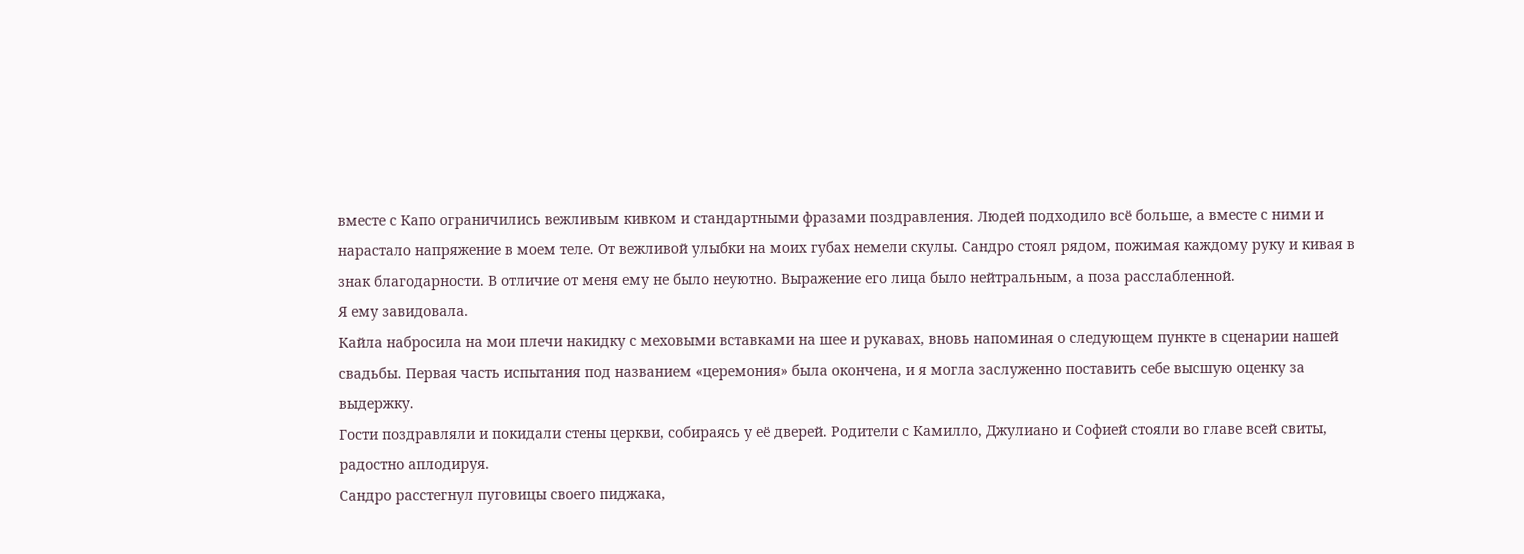вместе с Капо ограничились вежливым кивком и стандартными фразами поздравления. Людей подходило всё больше, а вместе с ними и нарастало напряжение в моем теле. От вежливой улыбки на моих губах немели скулы. Сандро стоял рядом, пожимая каждому руку и кивая в знак благодарности. В отличие от меня ему не было неуютно. Выражение его лица было нейтральным, а поза расслабленной.
Я ему завидовала.
Кайла набросила на мои плечи накидку с меховыми вставками на шее и рукавах, вновь напоминая о следующем пункте в сценарии нашей свадьбы. Первая часть испытания под названием «церемония» была окончена, и я могла заслуженно поставить себе высшую оценку за выдержку.
Гости поздравляли и покидали стены церкви, собираясь у её дверей. Родители с Камилло, Джулиано и Софией стояли во главе всей свиты, радостно аплодируя.
Сандро расстегнул пуговицы своего пиджака,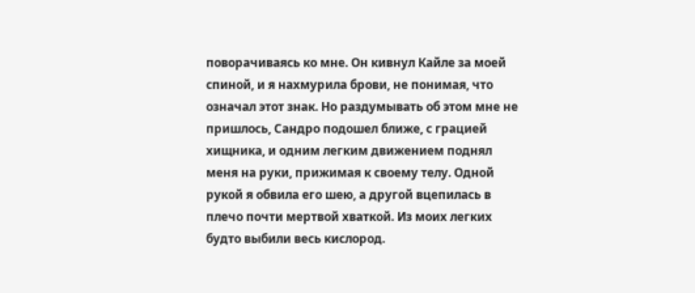поворачиваясь ко мне. Он кивнул Кайле за моей спиной, и я нахмурила брови, не понимая, что означал этот знак. Но раздумывать об этом мне не пришлось, Сандро подошел ближе, с грацией хищника, и одним легким движением поднял меня на руки, прижимая к своему телу. Одной рукой я обвила его шею, а другой вцепилась в плечо почти мертвой хваткой. Из моих легких будто выбили весь кислород.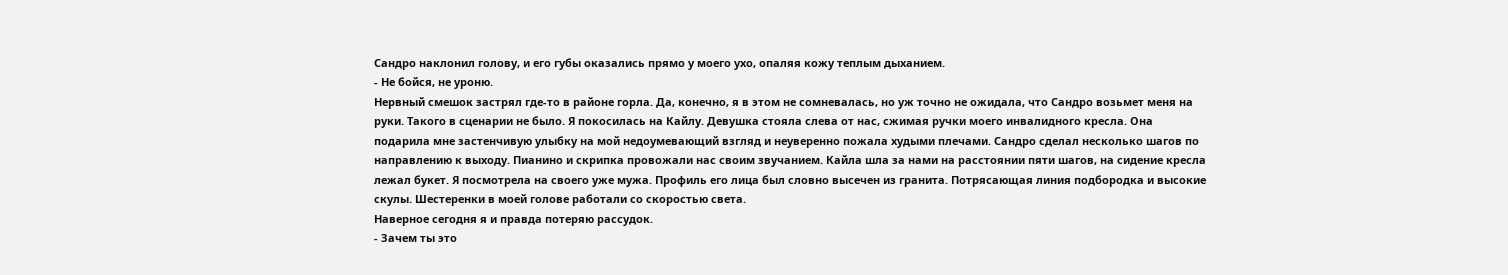Сандро наклонил голову, и его губы оказались прямо у моего ухо, опаляя кожу теплым дыханием.
- Не бойся, не уроню.
Нервный смешок застрял где-то в районе горла. Да, конечно, я в этом не сомневалась, но уж точно не ожидала, что Сандро возьмет меня на руки. Такого в сценарии не было. Я покосилась на Кайлу. Девушка стояла слева от нас, сжимая ручки моего инвалидного кресла. Она подарила мне застенчивую улыбку на мой недоумевающий взгляд и неуверенно пожала худыми плечами. Сандро сделал несколько шагов по направлению к выходу. Пианино и скрипка провожали нас своим звучанием. Кайла шла за нами на расстоянии пяти шагов, на сидение кресла лежал букет. Я посмотрела на своего уже мужа. Профиль его лица был словно высечен из гранита. Потрясающая линия подбородка и высокие скулы. Шестеренки в моей голове работали со скоростью света.
Наверное сегодня я и правда потеряю рассудок.
- Зачем ты это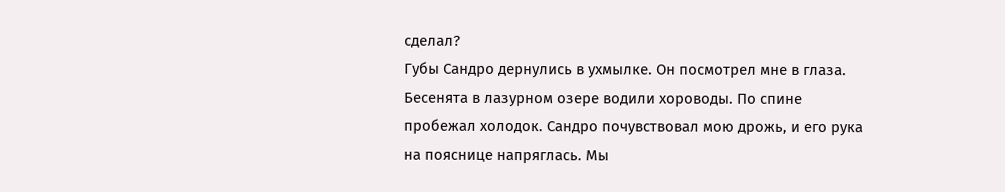сделал?
Губы Сандро дернулись в ухмылке. Он посмотрел мне в глаза. Бесенята в лазурном озере водили хороводы. По спине пробежал холодок. Сандро почувствовал мою дрожь, и его рука на пояснице напряглась. Мы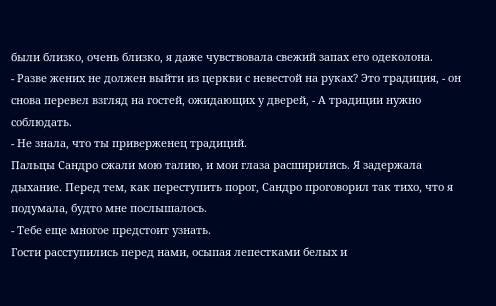были близко, очень близко, я даже чувствовала свежий запах его одеколона.
- Разве жених не должен выйти из церкви с невестой на руках? Это традиция, - он снова перевел взгляд на гостей, ожидающих у дверей, - А традиции нужно соблюдать.
- Не знала, что ты приверженец традиций.
Пальцы Сандро сжали мою талию, и мои глаза расширились. Я задержала дыхание. Перед тем, как переступить порог, Сандро проговорил так тихо, что я подумала, будто мне послышалось.
- Тебе еще многое предстоит узнать.
Гости расступились перед нами, осыпая лепестками белых и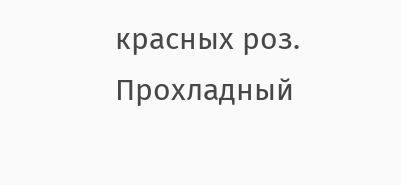красных роз. Прохладный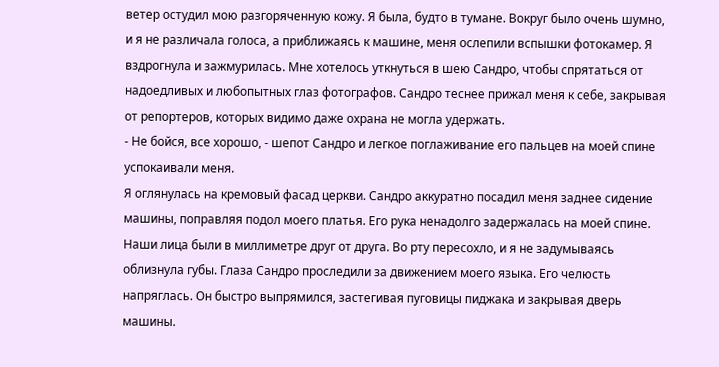ветер остудил мою разгоряченную кожу. Я была, будто в тумане. Вокруг было очень шумно, и я не различала голоса, а приближаясь к машине, меня ослепили вспышки фотокамер. Я вздрогнула и зажмурилась. Мне хотелось уткнуться в шею Сандро, чтобы спрятаться от надоедливых и любопытных глаз фотографов. Сандро теснее прижал меня к себе, закрывая от репортеров, которых видимо даже охрана не могла удержать.
- Не бойся, все хорошо, - шепот Сандро и легкое поглаживание его пальцев на моей спине успокаивали меня.
Я оглянулась на кремовый фасад церкви. Сандро аккуратно посадил меня заднее сидение машины, поправляя подол моего платья. Его рука ненадолго задержалась на моей спине. Наши лица были в миллиметре друг от друга. Во рту пересохло, и я не задумываясь облизнула губы. Глаза Сандро проследили за движением моего языка. Его челюсть напряглась. Он быстро выпрямился, застегивая пуговицы пиджака и закрывая дверь машины.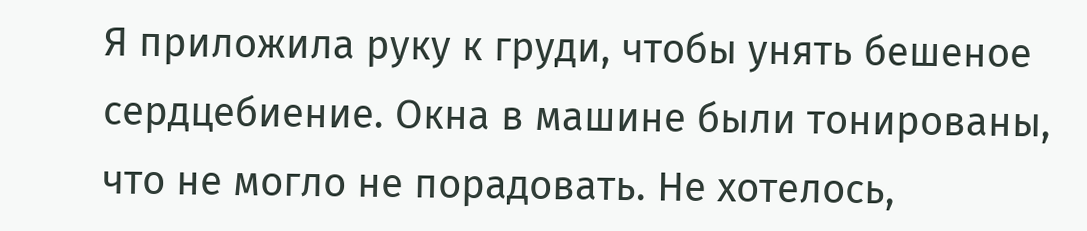Я приложила руку к груди, чтобы унять бешеное сердцебиение. Окна в машине были тонированы, что не могло не порадовать. Не хотелось,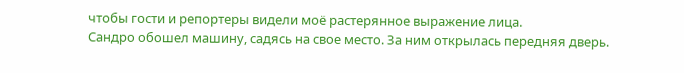чтобы гости и репортеры видели моё растерянное выражение лица.
Сандро обошел машину, садясь на свое место. За ним открылась передняя дверь.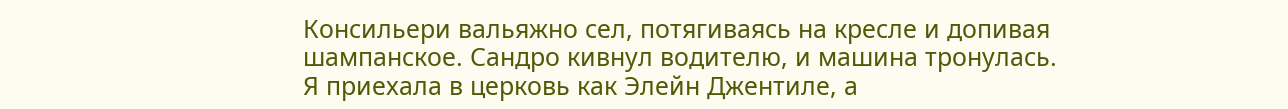Консильери вальяжно сел, потягиваясь на кресле и допивая шампанское. Сандро кивнул водителю, и машина тронулась.
Я приехала в церковь как Элейн Джентиле, а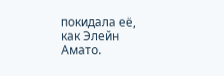покидала её, как Элейн Амато.